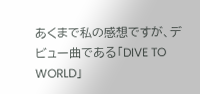あくまで私の感想ですが、デビュー曲である「DIVE TO WORLD」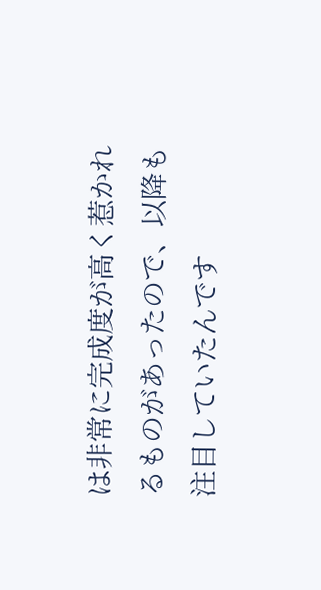は非常に完成度が高く惹かれるものがあったので、以降も注目していたんです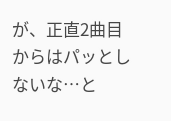が、正直2曲目からはパッとしないな…と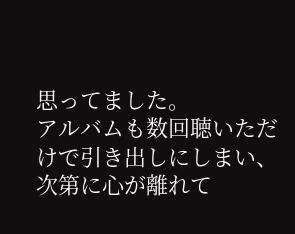思ってました。
アルバムも数回聴いただけで引き出しにしまい、次第に心が離れて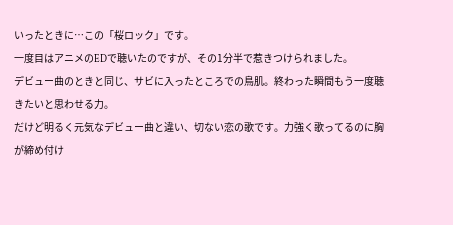いったときに…この「桜ロック」です。
一度目はアニメのEDで聴いたのですが、その1分半で惹きつけられました。
デビュー曲のときと同じ、サビに入ったところでの鳥肌。終わった瞬間もう一度聴きたいと思わせる力。
だけど明るく元気なデビュー曲と違い、切ない恋の歌です。力強く歌ってるのに胸が締め付け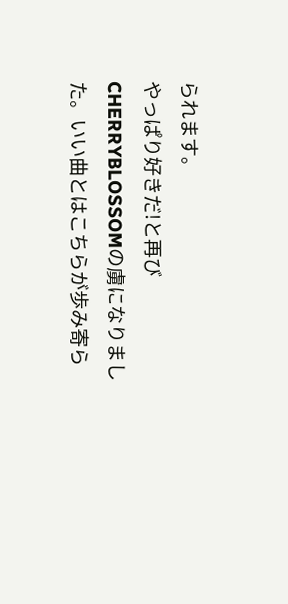られます。
やっぱり好きだ!と再びCHERRYBLOSSOMの虜になりました。いい曲とはこちらが歩み寄ら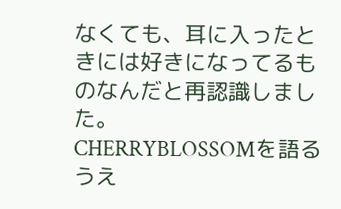なくても、耳に入ったときには好きになってるものなんだと再認識しました。
CHERRYBLOSSOMを語るうえ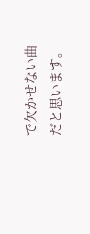で欠かせない曲だと思います。